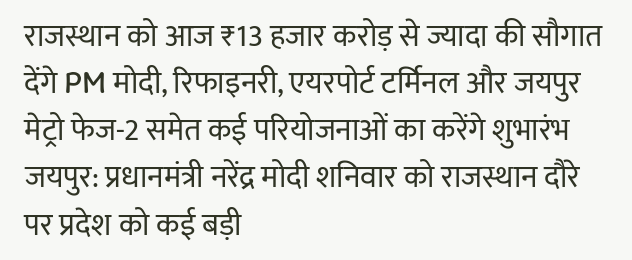राजस्थान को आज ₹13 हजार करोड़ से ज्यादा की सौगात देंगे PM मोदी, रिफाइनरी, एयरपोर्ट टर्मिनल और जयपुर मेट्रो फेज-2 समेत कई परियोजनाओं का करेंगे शुभारंभ
जयपुर: प्रधानमंत्री नरेंद्र मोदी शनिवार को राजस्थान दौरे पर प्रदेश को कई बड़ी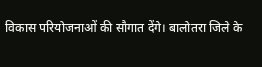विकास परियोजनाओं की सौगात देंगे। बालोतरा जिले के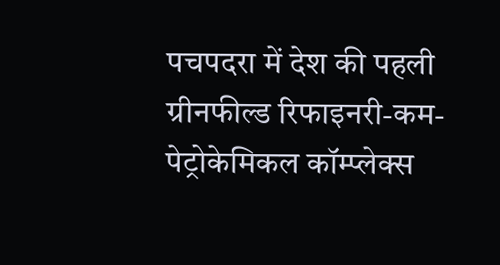पचपदरा में देश की पहली ग्रीनफील्ड रिफाइनरी-कम-पेट्रोकेमिकल कॉम्प्लेक्स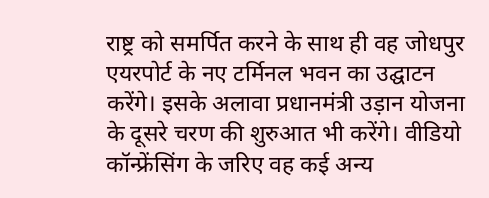राष्ट्र को समर्पित करने के साथ ही वह जोधपुर एयरपोर्ट के नए टर्मिनल भवन का उद्घाटन करेंगे। इसके अलावा प्रधानमंत्री उड़ान योजना के दूसरे चरण की शुरुआत भी करेंगे। वीडियो कॉन्फ्रेंसिंग के जरिए वह कई अन्य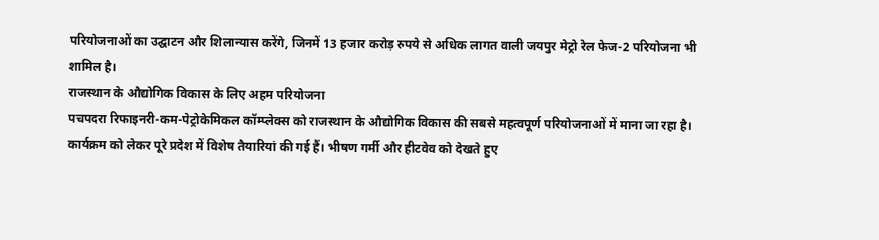परियोजनाओं का उद्घाटन और शिलान्यास करेंगे, जिनमें 13 हजार करोड़ रुपये से अधिक लागत वाली जयपुर मेट्रो रेल फेज-2 परियोजना भी शामिल है।
राजस्थान के औद्योगिक विकास के लिए अहम परियोजना
पचपदरा रिफाइनरी-कम-पेट्रोकेमिकल कॉम्प्लेक्स को राजस्थान के औद्योगिक विकास की सबसे महत्वपूर्ण परियोजनाओं में माना जा रहा है। कार्यक्रम को लेकर पूरे प्रदेश में विशेष तैयारियां की गई हैं। भीषण गर्मी और हीटवेव को देखते हुए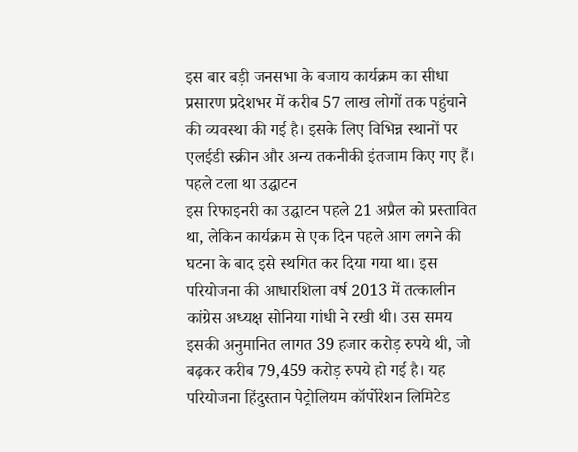इस बार बड़ी जनसभा के बजाय कार्यक्रम का सीधा प्रसारण प्रदेशभर में करीब 57 लाख लोगों तक पहुंचाने की व्यवस्था की गई है। इसके लिए विभिन्न स्थानों पर एलईडी स्क्रीन और अन्य तकनीकी इंतजाम किए गए हैं।
पहले टला था उद्घाटन
इस रिफाइनरी का उद्घाटन पहले 21 अप्रैल को प्रस्तावित था, लेकिन कार्यक्रम से एक दिन पहले आग लगने की घटना के बाद इसे स्थगित कर दिया गया था। इस परियोजना की आधारशिला वर्ष 2013 में तत्कालीन कांग्रेस अध्यक्ष सोनिया गांधी ने रखी थी। उस समय इसकी अनुमानित लागत 39 हजार करोड़ रुपये थी, जो बढ़कर करीब 79,459 करोड़ रुपये हो गई है। यह परियोजना हिंदुस्तान पेट्रोलियम कॉर्पोरेशन लिमिटेड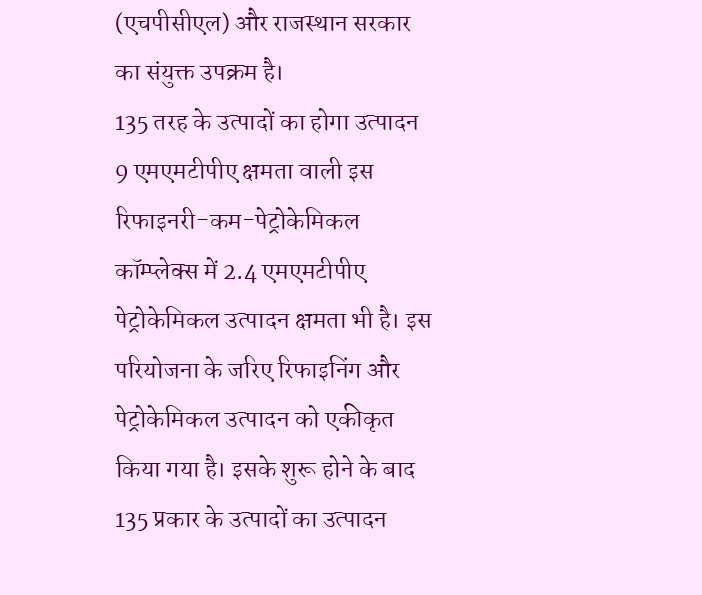(एचपीसीएल) और राजस्थान सरकार का संयुक्त उपक्रम है।
135 तरह के उत्पादों का होगा उत्पादन
9 एमएमटीपीए क्षमता वाली इस रिफाइनरी-कम-पेट्रोकेमिकल कॉम्प्लेक्स में 2.4 एमएमटीपीए पेट्रोकेमिकल उत्पादन क्षमता भी है। इस परियोजना के जरिए रिफाइनिंग और पेट्रोकेमिकल उत्पादन को एकीकृत किया गया है। इसके शुरू होने के बाद 135 प्रकार के उत्पादों का उत्पादन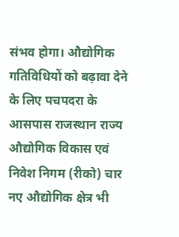संभव होगा। औद्योगिक गतिविधियों को बढ़ावा देने के लिए पचपदरा के आसपास राजस्थान राज्य औद्योगिक विकास एवं निवेश निगम (रीको) चार नए औद्योगिक क्षेत्र भी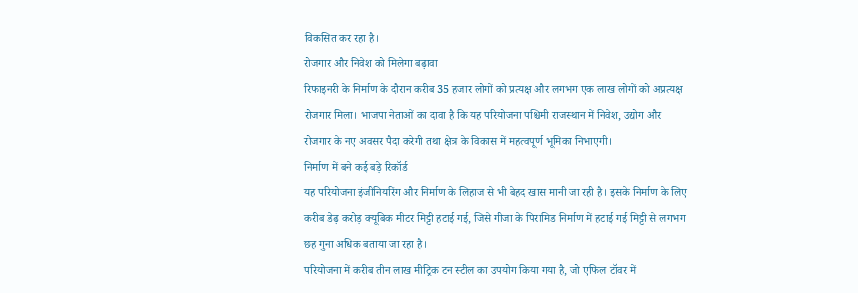विकसित कर रहा है।
रोजगार और निवेश को मिलेगा बढ़ावा
रिफाइनरी के निर्माण के दौरान करीब 35 हजार लोगों को प्रत्यक्ष और लगभग एक लाख लोगों को अप्रत्यक्ष रोजगार मिला। भाजपा नेताओं का दावा है कि यह परियोजना पश्चिमी राजस्थान में निवेश, उद्योग और रोजगार के नए अवसर पैदा करेगी तथा क्षेत्र के विकास में महत्वपूर्ण भूमिका निभाएगी।
निर्माण में बने कई बड़े रिकॉर्ड
यह परियोजना इंजीनियरिंग और निर्माण के लिहाज से भी बेहद खास मानी जा रही है। इसके निर्माण के लिए करीब डेढ़ करोड़ क्यूबिक मीटर मिट्टी हटाई गई, जिसे गीजा के पिरामिड निर्माण में हटाई गई मिट्टी से लगभग छह गुना अधिक बताया जा रहा है।
परियोजना में करीब तीन लाख मीट्रिक टन स्टील का उपयोग किया गया है, जो एफिल टॉवर में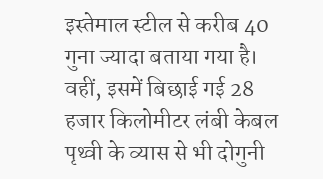इस्तेमाल स्टील से करीब 40 गुना ज्यादा बताया गया है। वहीं, इसमें बिछाई गई 28 हजार किलोमीटर लंबी केबल पृथ्वी के व्यास से भी दोगुनी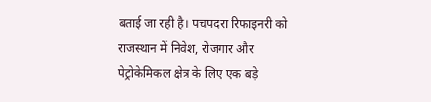बताई जा रही है। पचपदरा रिफाइनरी को राजस्थान में निवेश, रोजगार और पेट्रोकेमिकल क्षेत्र के लिए एक बड़े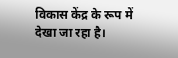विकास केंद्र के रूप में देखा जा रहा है।